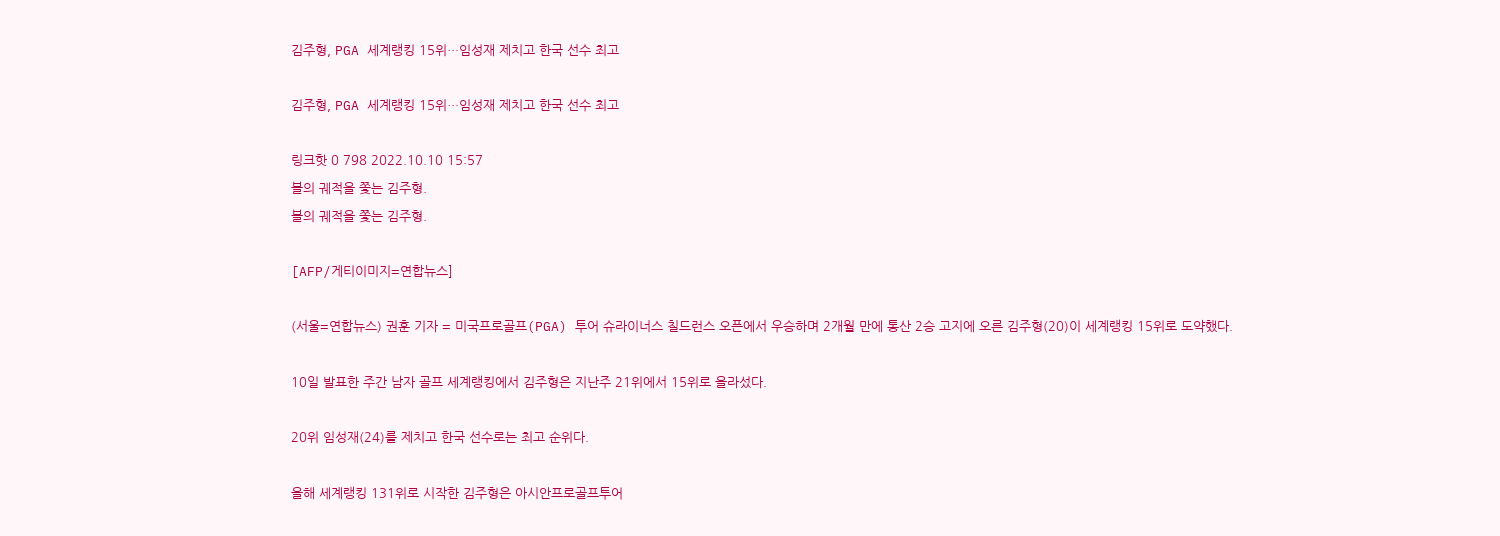김주형, PGA 세계랭킹 15위…임성재 제치고 한국 선수 최고

김주형, PGA 세계랭킹 15위…임성재 제치고 한국 선수 최고

링크핫 0 798 2022.10.10 15:57
볼의 궤적을 쫓는 김주형.
볼의 궤적을 쫓는 김주형.

[AFP/게티이미지=연합뉴스]

(서울=연합뉴스) 권훈 기자 = 미국프로골프(PGA) 투어 슈라이너스 칠드런스 오픈에서 우승하며 2개월 만에 통산 2승 고지에 오른 김주형(20)이 세계랭킹 15위로 도약했다.

10일 발표한 주간 남자 골프 세계랭킹에서 김주형은 지난주 21위에서 15위로 올라섰다.

20위 임성재(24)를 제치고 한국 선수로는 최고 순위다.

올해 세계랭킹 131위로 시작한 김주형은 아시안프로골프투어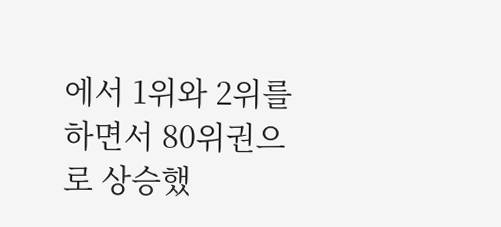에서 1위와 2위를 하면서 80위권으로 상승했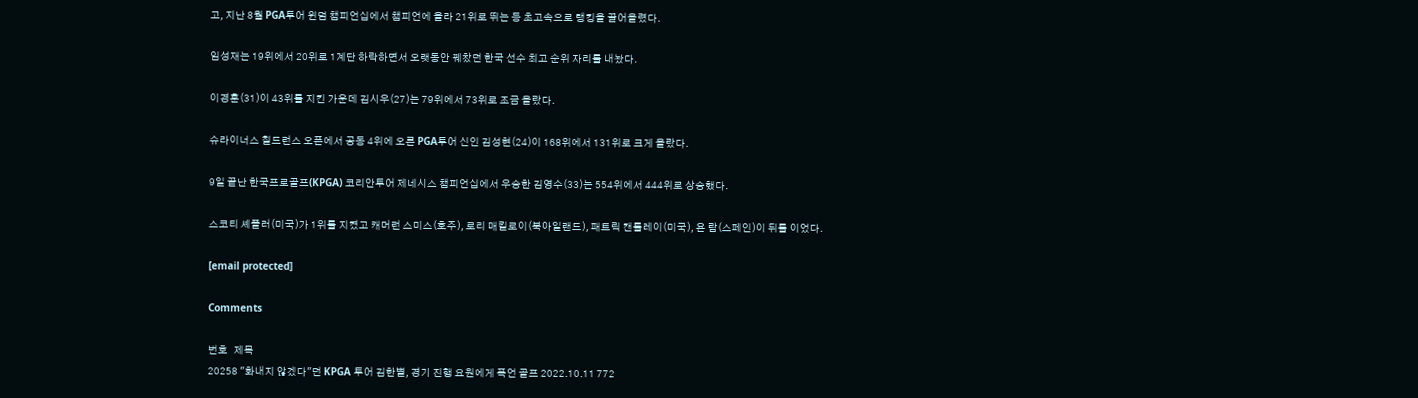고, 지난 8월 PGA투어 윈덤 챔피언십에서 챔피언에 올라 21위로 뛰는 등 초고속으로 랭킹을 끌어올렸다.

임성재는 19위에서 20위로 1계단 하락하면서 오랫동안 꿰찼던 한국 선수 최고 순위 자리를 내놨다.

이경훈(31)이 43위를 지킨 가운데 김시우(27)는 79위에서 73위로 조금 올랐다.

슈라이너스 칠드런스 오픈에서 공동 4위에 오른 PGA투어 신인 김성현(24)이 168위에서 131위로 크게 올랐다.

9일 끝난 한국프로골프(KPGA) 코리안투어 제네시스 챔피언십에서 우승한 김영수(33)는 554위에서 444위로 상승했다.

스코티 셰플러(미국)가 1위를 지켰고 캐머런 스미스(호주), 로리 매킬로이(북아일랜드), 패트릭 캔틀레이(미국), 욘 람(스페인)이 뒤를 이었다.

[email protected]

Comments

번호   제목
20258 "화내지 않겠다"던 KPGA 투어 김한별, 경기 진행 요원에게 폭언 골프 2022.10.11 772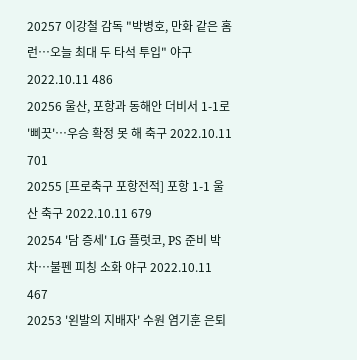20257 이강철 감독 "박병호, 만화 같은 홈런…오늘 최대 두 타석 투입" 야구 2022.10.11 486
20256 울산, 포항과 동해안 더비서 1-1로 '삐끗'…우승 확정 못 해 축구 2022.10.11 701
20255 [프로축구 포항전적] 포항 1-1 울산 축구 2022.10.11 679
20254 '담 증세' LG 플럿코, PS 준비 박차…불펜 피칭 소화 야구 2022.10.11 467
20253 '왼발의 지배자' 수원 염기훈 은퇴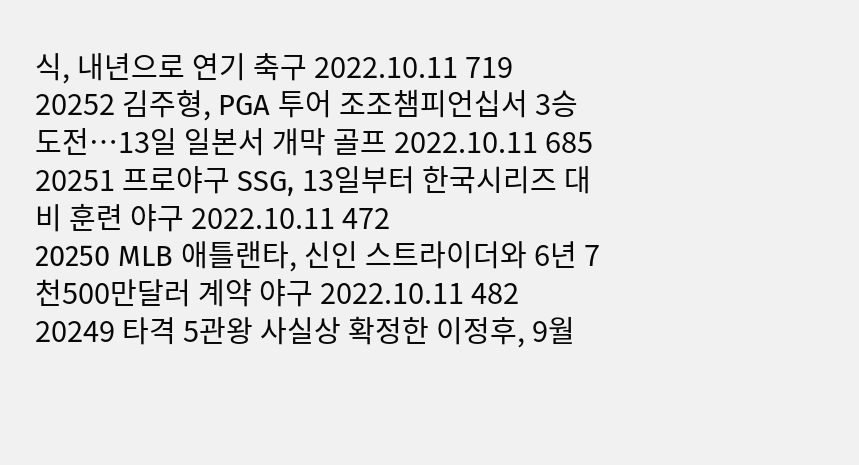식, 내년으로 연기 축구 2022.10.11 719
20252 김주형, PGA 투어 조조챔피언십서 3승 도전…13일 일본서 개막 골프 2022.10.11 685
20251 프로야구 SSG, 13일부터 한국시리즈 대비 훈련 야구 2022.10.11 472
20250 MLB 애틀랜타, 신인 스트라이더와 6년 7천500만달러 계약 야구 2022.10.11 482
20249 타격 5관왕 사실상 확정한 이정후, 9월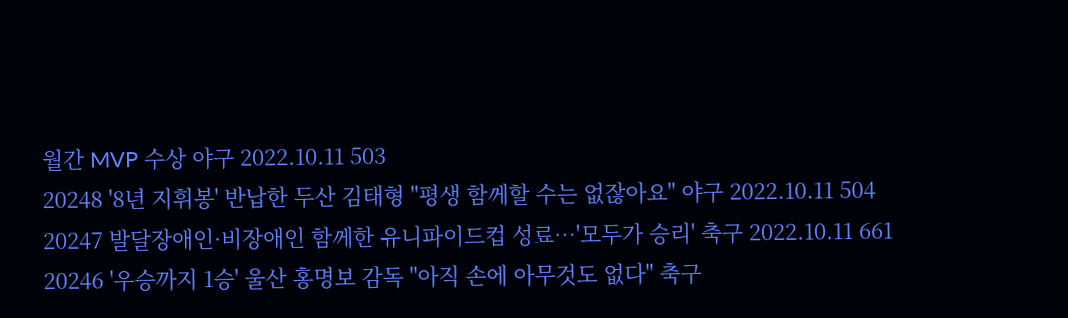월간 MVP 수상 야구 2022.10.11 503
20248 '8년 지휘봉' 반납한 두산 김태형 "평생 함께할 수는 없잖아요" 야구 2022.10.11 504
20247 발달장애인·비장애인 함께한 유니파이드컵 성료…'모두가 승리' 축구 2022.10.11 661
20246 '우승까지 1승' 울산 홍명보 감독 "아직 손에 아무것도 없다" 축구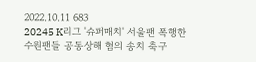2022.10.11 683
20245 K리그 '슈퍼매치' 서울팬 폭행한 수원팬들 공동상해 혐의 송치 축구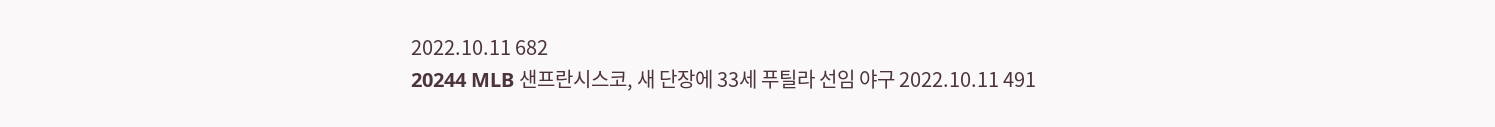2022.10.11 682
20244 MLB 샌프란시스코, 새 단장에 33세 푸틸라 선임 야구 2022.10.11 491